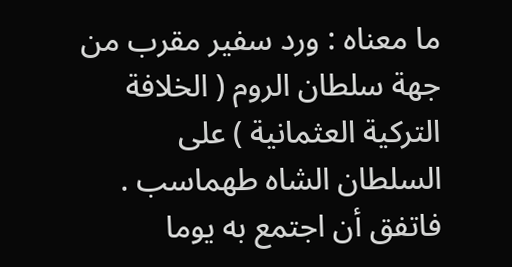ما معناه : ورد سفير مقرب من جهة سلطان الروم ( الخلافة التركية العثمانية ) على
السلطان الشاه طهماسب . فاتفق أن اجتمع به يوما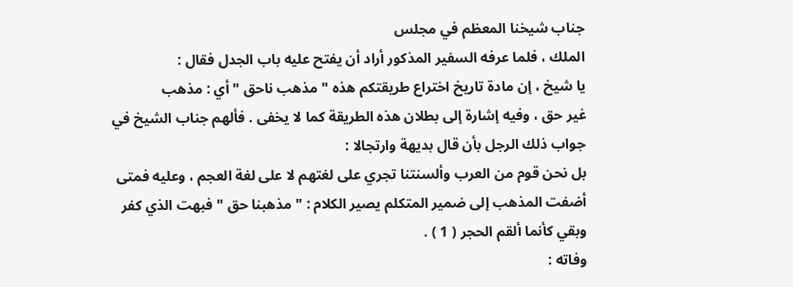جناب شيخنا المعظم في مجلس
الملك ، فلما عرفه السفير المذكور أراد أن يفتح عليه باب الجدل فقال :
يا شيخ ، إن مادة تاريخ اختراع طريقتكم هذه " مذهب ناحق " أي : مذهب
غير حق ، وفيه إشارة إلى بطلان هذه الطريقة كما لا يخفى . فألهم جناب الشيخ في
جواب ذلك الرجل بأن قال بديهة وارتجالا :
بل نحن قوم من العرب وألسنتنا تجري على لغتهم لا على لغة العجم ، وعليه فمتى
أضفت المذهب إلى ضمير المتكلم يصير الكلام : " مذهبنا حق " فبهت الذي كفر
وبقي كأنما ألقم الحجر ( 1 ) .
وفاته :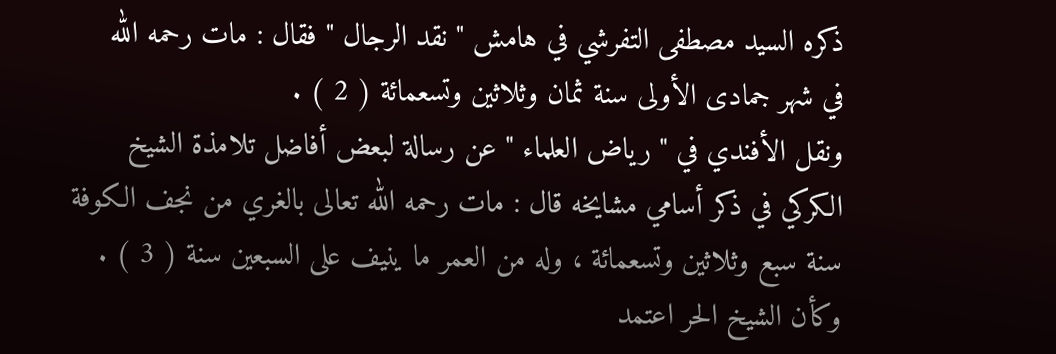ذكره السيد مصطفى التفرشي في هامش " نقد الرجال " فقال : مات رحمه الله
في شهر جمادى الأولى سنة ثمان وثلاثين وتسعمائة ( 2 ) .
ونقل الأفندي في " رياض العلماء " عن رسالة لبعض أفاضل تلامذة الشيخ
الكركي في ذكر أسامي مشايخه قال : مات رحمه الله تعالى بالغري من نجف الكوفة
سنة سبع وثلاثين وتسعمائة ، وله من العمر ما ينيف على السبعين سنة ( 3 ) .
وكأن الشيخ الحر اعتمد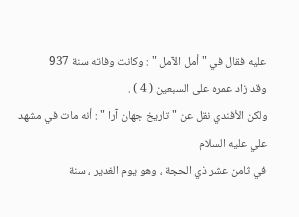عليه فقال في " أمل الآمل " : وكانت وفاته سنة 937
وقد زاد عمره على السبعين ( 4 ) .
ولكن الأفندي نقل عن " تاريخ جهان آرا " : أنه مات في مشهد علي عليه السلام
في ثامن عشر ذي الحجة ، وهو يوم الغدير ، سنة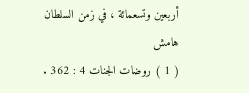أربعين وتسعمائة ، في زمن السلطان
هامش
( 1 ) روضات الجنات 4 : 362 .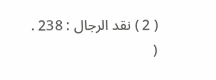( 2 ) نقد الرجال : 238 .
(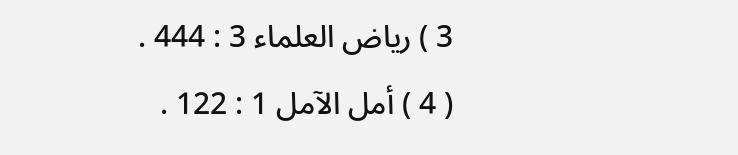3 ) رياض العلماء 3 : 444 .
( 4 ) أمل الآمل 1 : 122 .